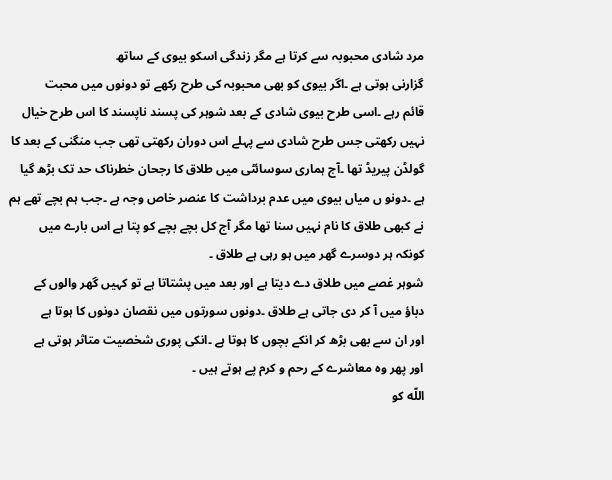مرد شادی محبوبہ سے کرتا ہے مگر زندگی اسکو بیوی کے ساتھ
گزارنی ہوتی ہے ۔اگر بیوی کو بھی محبوبہ کی طرح رکھے تو دونوں میں محبت
قائم رہے ۔اسی طرح بیوی شادی کے بعد شوہر کی پسند ناپسند کا اس طرح خیال
نہیں رکھتی جس طرح شادی سے پہلے اس دوران رکھتی تھی جب منگنی کے بعد کا
گولڈن پیریڈ تھا ۔آج ہماری سوسائٹی میں طلاق کا رجحان خطرناک حد تک بڑھ گیا
ہے ۔دونو ں میاں بیوی میں عدم برداشت کا عنصر خاص وجہ ہے ۔جب ہم بچے تھے ہم
نے کبھی طلاق کا نام نہیں سنا تھا مگر آج کل بچے بچے کو پتا ہے اس بارے میں
کونکہ ہر دوسرے گھر میں ہو رہی ہے طلاق ۔
شوہر غصے میں طلاق دے دیتا ہے اور بعد میں پشتاتا ہے تو کہیں گھر والوں کے
دباؤ میں آ کر دی جاتی ہے طلاق ۔دونوں سورتوں میں نقصان دونوں کا ہوتا ہے
اور ان سے بھی بڑھ کر انکے بچوں کا ہوتا ہے ۔انکی پوری شخصیت متاثر ہوتی ہے
اور پھر وہ معاشرے کے رحم و کرم پے ہوتے ہیں ۔
اللّه کو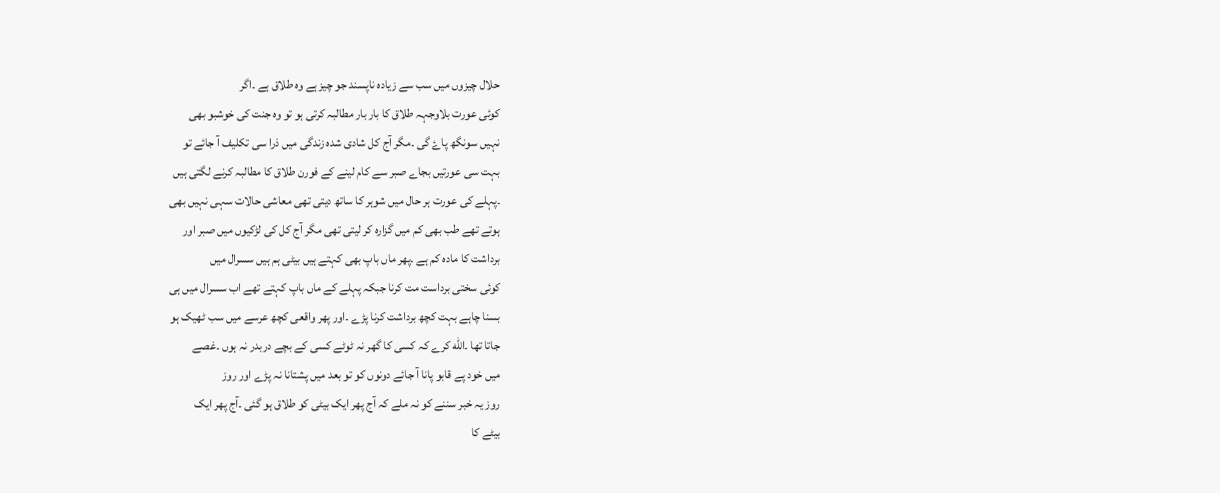حلال چیزوں میں سب سے زیادہ ناپسند جو چیز ہے وہ طلاق ہے ۔اگر
کوئی عورت بلاوجہہ طلاق کا بار بار مطالبہ کرتی ہو تو وہ جنت کی خوشبو بھی
نہیں سونگھ پاۓ گی ۔مگر آج کل شادی شدہ زندگی میں ذرا سی تکلیف آ جائے تو
بہت سی عورتیں بجاے صبر سے کام لینے کے فورن طلاق کا مطالبہ کرنے لگتی ہیں
۔پہلے کی عورت ہر حال میں شوہر کا ساتھ دیتی تھی معاشی حالات سہی نہیں بھی
ہوتے تھے طب بھی کم میں گزارہ کر لیتی تھی مگر آج کل کی لڑکیوں میں صبر اور
برداشت کا مادہ کم ہے ۔پھر ماں باپ بھی کہتے ہیں بیٹی ہم ہیں سسرال میں
کوئی سختی برداست مت کرنا جبکہ پہلے کے ماں باپ کہتے تھے اب سسرال میں ہی
بسنا چاہے بہت کچھ برداشت کرنا پڑے ۔اور پھر واقعی کچھ عرسے میں سب ٹھیک ہو
جاتا تھا ۔اللّه کرے کہ کسی کا گھر نہ ٹوٹے کسی کے بچے دربدر نہ ہوں ۔غصے
میں خود پے قابو پانا آ جائے دونوں کو تو بعد میں پشتانا نہ پڑے اور روز
روز یہ خبر سننے کو نہ ملے کہ آج پھر ایک بیٹی کو طلاق ہو گئی ۔آج پھر ایک
بیٹے کا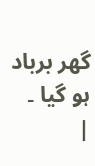گھر برباد ہو گیا ۔
|